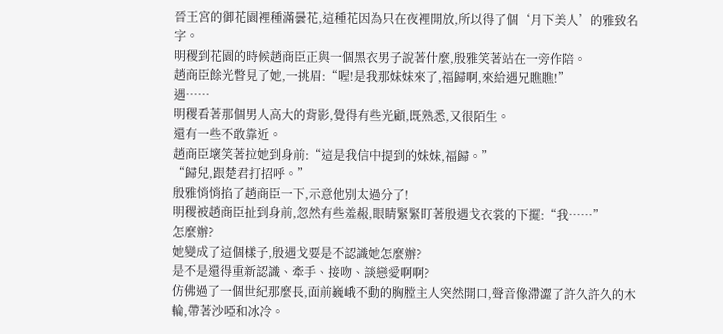晉王宮的御花園裡種滿曇花,這種花因為只在夜裡開放,所以得了個‘月下美人’的雅致名字。
明稷到花園的時候趙商臣正與一個黑衣男子說著什麼,殷雅笑著站在一旁作陪。
趙商臣餘光瞥見了她,一挑眉:“喔!是我那妹妹來了,福歸啊,來給遇兄瞧瞧!”
遇……
明稷看著那個男人高大的背影,覺得有些光顧,既熟悉,又很陌生。
還有一些不敢靠近。
趙商臣壞笑著拉她到身前:“這是我信中提到的妹妹,福歸。”
“歸兒,跟楚君打招呼。”
殷雅悄悄掐了趙商臣一下,示意他別太過分了!
明稷被趙商臣扯到身前,忽然有些羞赧,眼睛緊緊盯著殷遇戈衣裳的下擺:“我……”
怎麼辦?
她變成了這個樣子,殷遇戈要是不認識她怎麼辦?
是不是還得重新認識、牽手、接吻、談戀愛啊啊?
仿佛過了一個世紀那麼長,面前巍峨不動的胸膛主人突然開口,聲音像滯澀了許久許久的木輪,帶著沙啞和冰冷。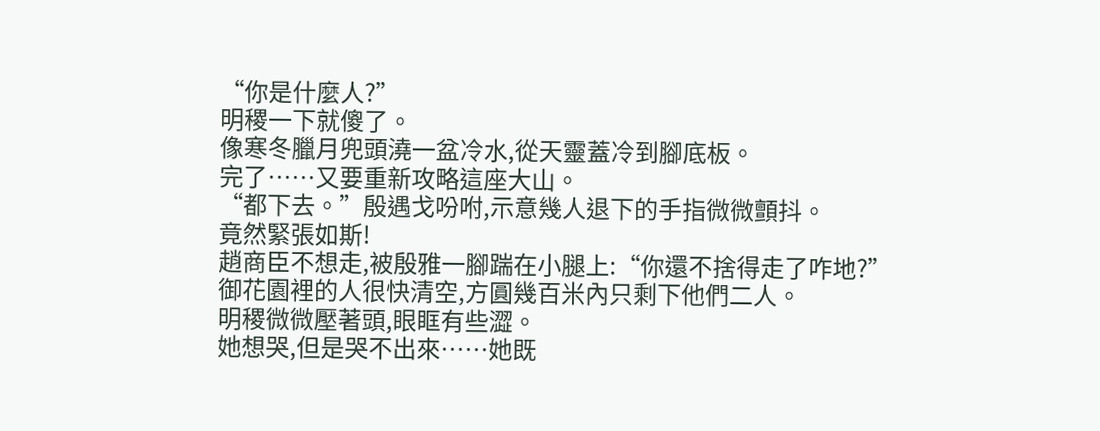“你是什麼人?”
明稷一下就傻了。
像寒冬臘月兜頭澆一盆冷水,從天靈蓋冷到腳底板。
完了……又要重新攻略這座大山。
“都下去。”殷遇戈吩咐,示意幾人退下的手指微微顫抖。
竟然緊張如斯!
趙商臣不想走,被殷雅一腳踹在小腿上:“你還不捨得走了咋地?”
御花園裡的人很快清空,方圓幾百米內只剩下他們二人。
明稷微微壓著頭,眼眶有些澀。
她想哭,但是哭不出來……她既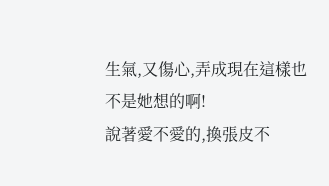生氣,又傷心,弄成現在這樣也不是她想的啊!
說著愛不愛的,換張皮不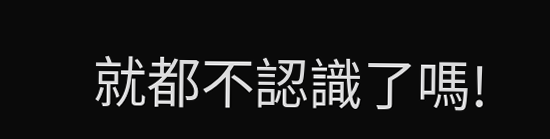就都不認識了嗎!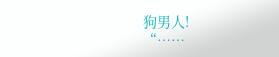狗男人!
“……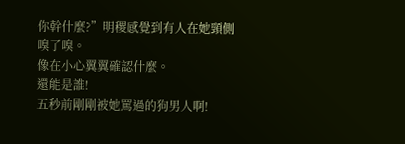你幹什麼?”明稷感覺到有人在她頸側嗅了嗅。
像在小心翼翼確認什麼。
還能是誰!
五秒前剛剛被她罵過的狗男人啊!